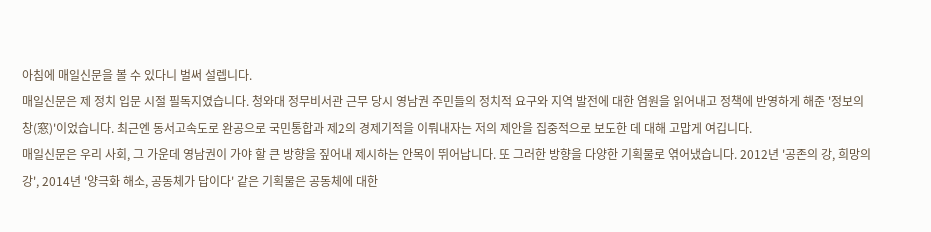아침에 매일신문을 볼 수 있다니 벌써 설렙니다.
매일신문은 제 정치 입문 시절 필독지였습니다. 청와대 정무비서관 근무 당시 영남권 주민들의 정치적 요구와 지역 발전에 대한 염원을 읽어내고 정책에 반영하게 해준 '정보의 창(窓)'이었습니다. 최근엔 동서고속도로 완공으로 국민통합과 제2의 경제기적을 이뤄내자는 저의 제안을 집중적으로 보도한 데 대해 고맙게 여깁니다.
매일신문은 우리 사회, 그 가운데 영남권이 가야 할 큰 방향을 짚어내 제시하는 안목이 뛰어납니다. 또 그러한 방향을 다양한 기획물로 엮어냈습니다. 2012년 '공존의 강, 희망의 강', 2014년 '양극화 해소, 공동체가 답이다' 같은 기획물은 공동체에 대한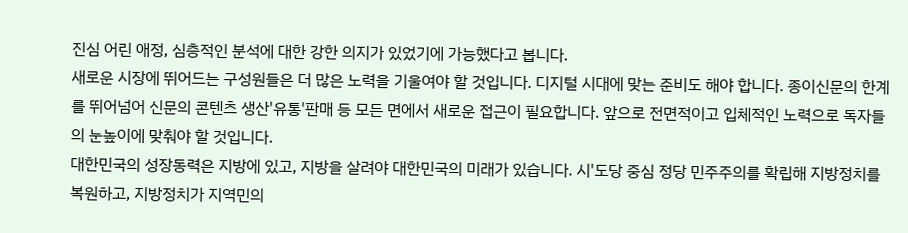진심 어린 애정, 심층적인 분석에 대한 강한 의지가 있었기에 가능했다고 봅니다.
새로운 시장에 뛰어드는 구성원들은 더 많은 노력을 기울여야 할 것입니다. 디지털 시대에 맞는 준비도 해야 합니다. 종이신문의 한계를 뛰어넘어 신문의 콘텐츠 생산'유통'판매 등 모든 면에서 새로운 접근이 필요합니다. 앞으로 전면적이고 입체적인 노력으로 독자들의 눈높이에 맞춰야 할 것입니다.
대한민국의 성장동력은 지방에 있고, 지방을 살려야 대한민국의 미래가 있습니다. 시'도당 중심 정당 민주주의를 확립해 지방정치를 복원하고, 지방정치가 지역민의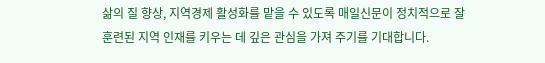삶의 질 향상, 지역경제 활성화를 맡을 수 있도록 매일신문이 정치적으로 잘 훈련된 지역 인재를 키우는 데 깊은 관심을 가져 주기를 기대합니다.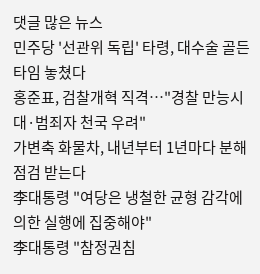댓글 많은 뉴스
민주당 '선관위 독립' 타령, 대수술 골든타임 놓쳤다
홍준표, 검찰개혁 직격…"경찰 만능시대·범죄자 천국 우려"
가변축 화물차, 내년부터 1년마다 분해점검 받는다
李대통령 "여당은 냉철한 균형 감각에 의한 실행에 집중해야"
李대통령 "참정권침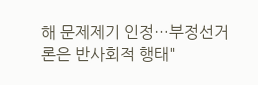해 문제제기 인정…부정선거론은 반사회적 행태"